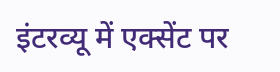इंटरव्यू में एक्सेंट पर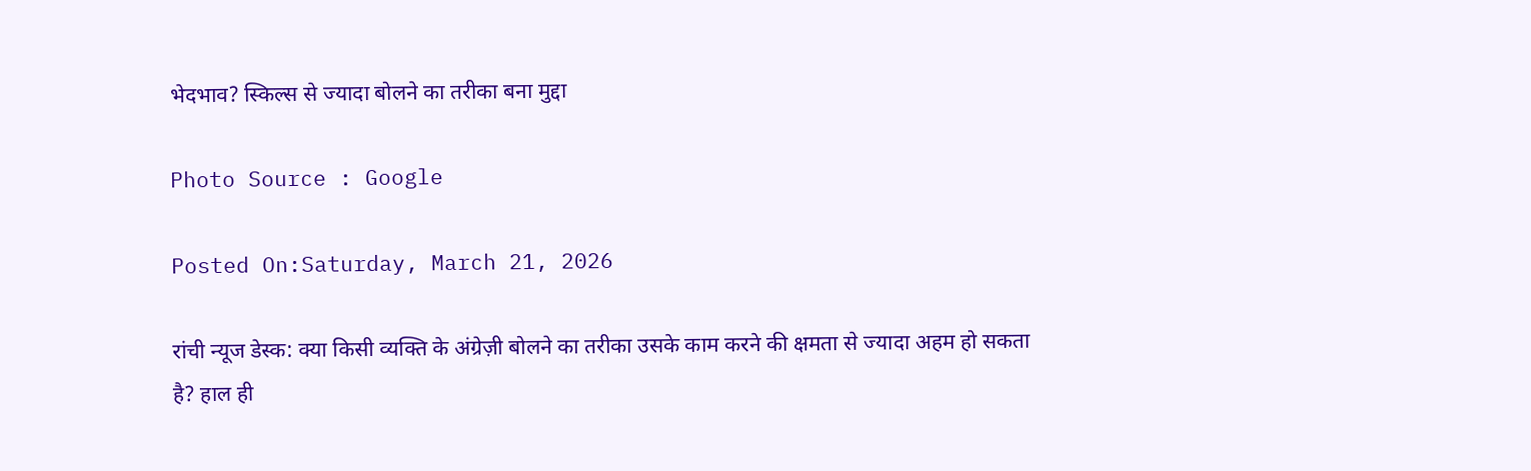भेदभाव? स्किल्स से ज्यादा बोलने का तरीका बना मुद्दा

Photo Source : Google

Posted On:Saturday, March 21, 2026

रांची न्यूज डेस्क: क्या किसी व्यक्ति के अंग्रेज़ी बोलने का तरीका उसके काम करने की क्षमता से ज्यादा अहम हो सकता है? हाल ही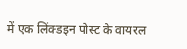में एक लिंक्डइन पोस्ट के वायरल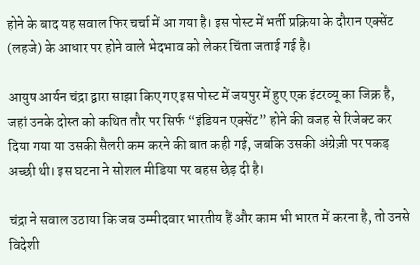होने के बाद यह सवाल फिर चर्चा में आ गया है। इस पोस्ट में भर्ती प्रक्रिया के दौरान एक्सेंट (लहजे) के आधार पर होने वाले भेदभाव को लेकर चिंता जताई गई है।

आयुष आर्यन चंद्रा द्वारा साझा किए गए इस पोस्ट में जयपुर में हुए एक इंटरव्यू का जिक्र है, जहां उनके दोस्त को कथित तौर पर सिर्फ “इंडियन एक्सेंट” होने की वजह से रिजेक्ट कर दिया गया या उसकी सैलरी कम करने की बात कही गई, जबकि उसकी अंग्रेज़ी पर पकड़ अच्छी थी। इस घटना ने सोशल मीडिया पर बहस छेड़ दी है।

चंद्रा ने सवाल उठाया कि जब उम्मीदवार भारतीय हैं और काम भी भारत में करना है, तो उनसे विदेशी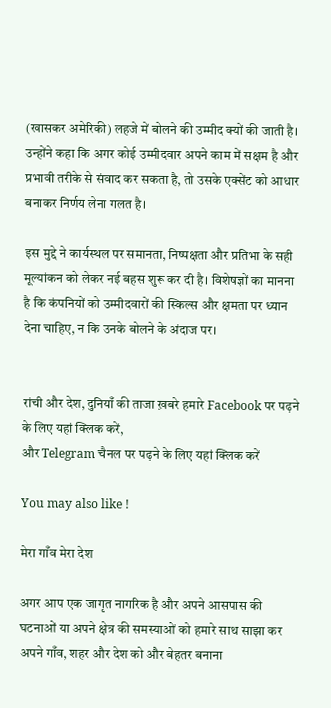(खासकर अमेरिकी) लहजे में बोलने की उम्मीद क्यों की जाती है। उन्होंने कहा कि अगर कोई उम्मीदवार अपने काम में सक्षम है और प्रभावी तरीके से संवाद कर सकता है, तो उसके एक्सेंट को आधार बनाकर निर्णय लेना गलत है।

इस मुद्दे ने कार्यस्थल पर समानता, निष्पक्षता और प्रतिभा के सही मूल्यांकन को लेकर नई बहस शुरू कर दी है। विशेषज्ञों का मानना है कि कंपनियों को उम्मीदवारों की स्किल्स और क्षमता पर ध्यान देना चाहिए, न कि उनके बोलने के अंदाज पर।


रांची और देश, दुनियाँ की ताजा ख़बरे हमारे Facebook पर पढ़ने के लिए यहां क्लिक करें,
और Telegram चैनल पर पढ़ने के लिए यहां क्लिक करें

You may also like !

मेरा गाँव मेरा देश

अगर आप एक जागृत नागरिक है और अपने आसपास की घटनाओं या अपने क्षेत्र की समस्याओं को हमारे साथ साझा कर अपने गाँव, शहर और देश को और बेहतर बनाना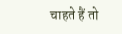चाहते हैं तो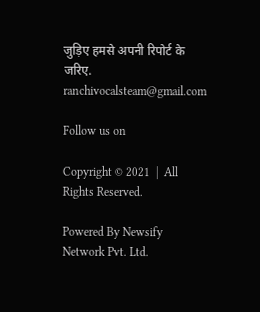जुड़िए हमसे अपनी रिपोर्ट के जरिए. ranchivocalsteam@gmail.com

Follow us on

Copyright © 2021  |  All Rights Reserved.

Powered By Newsify Network Pvt. Ltd.